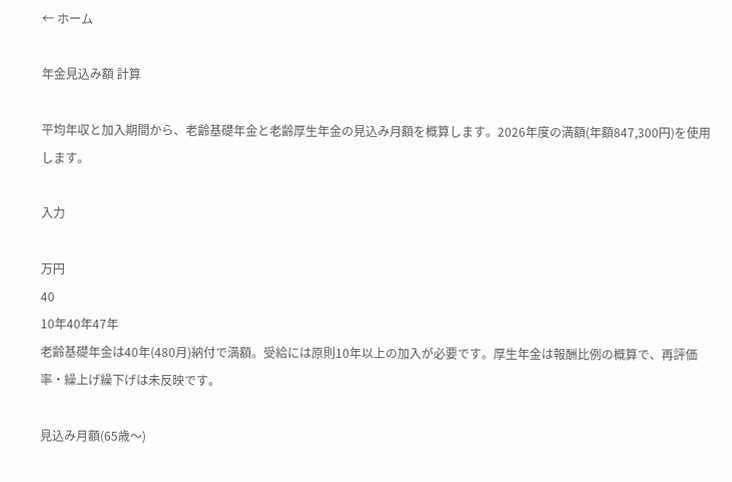← ホーム

年金見込み額 計算

平均年収と加入期間から、老齢基礎年金と老齢厚生年金の見込み月額を概算します。2026年度の満額(年額847,300円)を使用します。

入力

万円
40
10年40年47年
老齢基礎年金は40年(480月)納付で満額。受給には原則10年以上の加入が必要です。厚生年金は報酬比例の概算で、再評価率・繰上げ繰下げは未反映です。

見込み月額(65歳〜)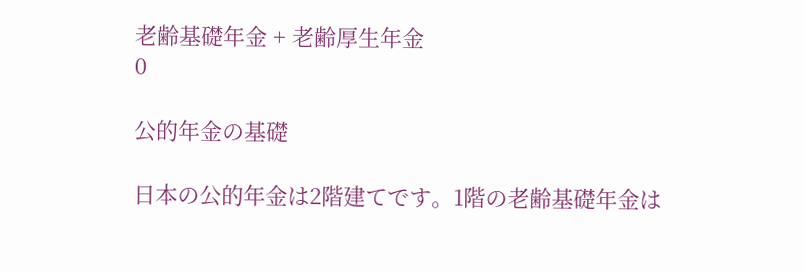老齢基礎年金 + 老齢厚生年金
0

公的年金の基礎

日本の公的年金は2階建てです。1階の老齢基礎年金は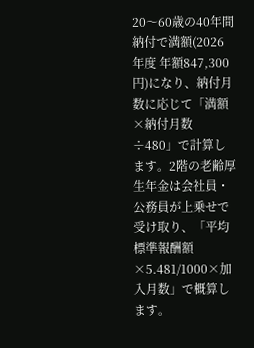20〜60歳の40年間納付で満額(2026年度 年額847,300円)になり、納付月数に応じて「満額×納付月数÷480」で計算します。2階の老齢厚生年金は会社員・公務員が上乗せで受け取り、「平均標準報酬額×5.481/1000×加入月数」で概算します。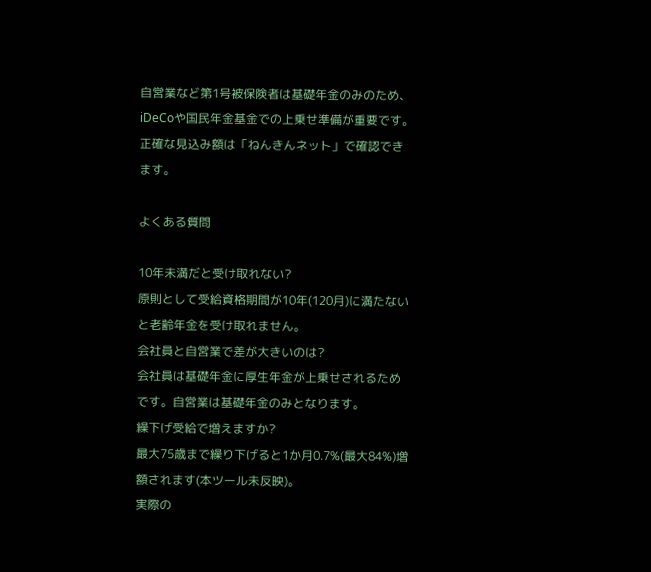自営業など第1号被保険者は基礎年金のみのため、iDeCoや国民年金基金での上乗せ準備が重要です。正確な見込み額は「ねんきんネット」で確認できます。

よくある質問

10年未満だと受け取れない?
原則として受給資格期間が10年(120月)に満たないと老齢年金を受け取れません。
会社員と自営業で差が大きいのは?
会社員は基礎年金に厚生年金が上乗せされるためです。自営業は基礎年金のみとなります。
繰下げ受給で増えますか?
最大75歳まで繰り下げると1か月0.7%(最大84%)増額されます(本ツール未反映)。
実際の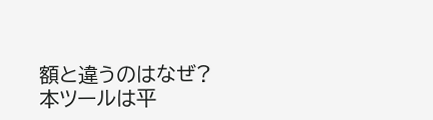額と違うのはなぜ?
本ツールは平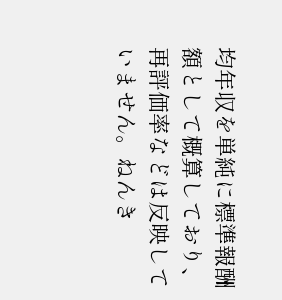均年収を単純に標準報酬額として概算しており、再評価率などは反映していません。ねんき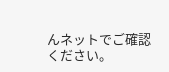んネットでご確認ください。